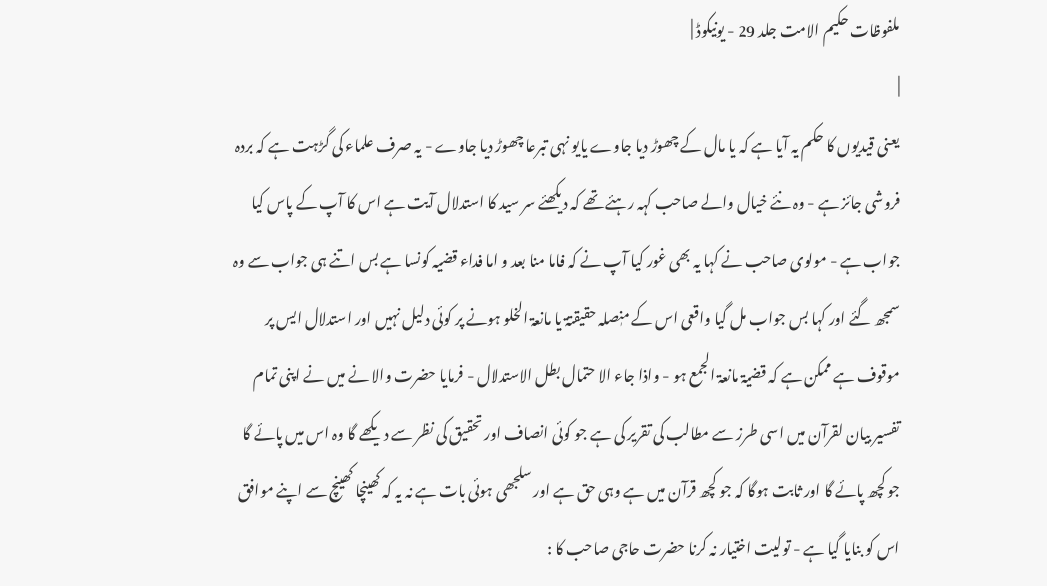ملفوظات حکیم الامت جلد 29 - یونیکوڈ |
|
یعنی قیدیوں کا حکم یہ آیا ہے کہ یا مال کے چھوڑ دیا جاوے یایو نہی تبرعا چھوڑ دیا جاوے - یہ صرف علماء کی گڑہت ہے کہ بردہ فروشی جائز ہے - وہ نئے خیال والے صاحب کہہ رہئے تھے کہ دیکھئے سر سید کا استدلال آیت ہے اس کا آپ کے پاس کیا جواب ہے - مولوی صاحب نے کہا یہ بھی غور کیا آپ نے کہ فاما منا بعد و اما فداء قضیہ کونسا ہے بس اتنے ہی جواب سے وہ سمجھ گئے اور کہا بس جواب مل گیا واقعی اس کے منٖصلہ حقیقتۃ یا مانعۃ الخلو ہونے پر کوئی دلیل نہیں اور استدلال ایس پر موقوف ہے ممکن ہے کہ قضیۃ مانعۃ الجمع ہو - واذا جاء الا حتمال بطل الاستدلال - فرمایا حضرت والا نے میں نے اپنی تمام تفسیر بیان لقرآن میں اسی طرز سے مطالب کی تقریر کی ہے جو کوئی انصاف اور تحقیق کی نظر سے دیکھے گا وہ اس میں پائے گا جو کچھ پائے گا اور ثابت ہوگا کہ جو کچھ قرآن میں ہے وہی حق ہے اور سلجھی ہوئی بات ہے نہ یہ کہ کھینچا کھینچ سے اپنے موافق اس کو بنایا گیا ہے - تولیت اختیار نہ کرنا حضرت حاجی صاحب کا :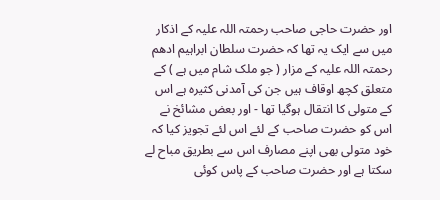اور حضرت حاجی صاحب رحمتہ اللہ علیہ کے اذکار میں سے ایک یہ تھا کہ حضرت سلطان ابراہیم ادھم رحمتہ اللہ علیہ کے مزار ( جو ملک شام میں ہے ) کے متعلق کچھ اوقاف ہیں جن کی آمدنی کثیرہ ہے اس کے متولی کا انتقال ہوگیا تھا - اور بعض مشائخ نے اس کو حضرت صاحب کے لئے اس لئے تجویز کیا کہ خود متولی بھی اپنے مصارف اس سے بطریق مباح لے سکتا ہے اور حضرت صاحب کے پاس کوئی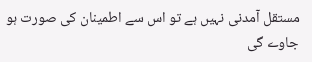مستقل آمدنی نہیں ہے تو اس سے اطمینان کی صورت ہو جاوے گی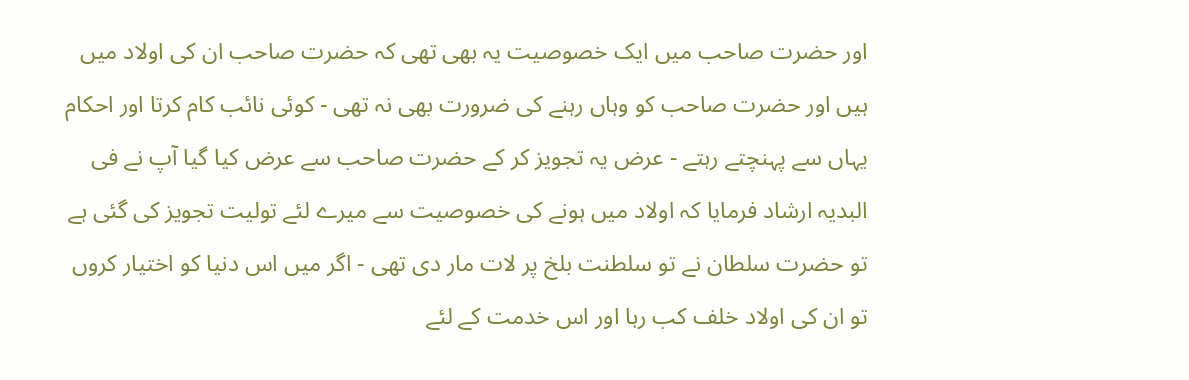اور حضرت صاحب میں ایک خصوصیت یہ بھی تھی کہ حضرت صاحب ان کی اولاد میں ہیں اور حضرت صاحب کو وہاں رہنے کی ضرورت بھی نہ تھی - کوئی نائب کام کرتا اور احکام یہاں سے پہنچتے رہتے - عرض یہ تجویز کر کے حضرت صاحب سے عرض کیا گیا آپ نے فی البدیہ ارشاد فرمایا کہ اولاد میں ہونے کی خصوصیت سے میرے لئے تولیت تجویز کی گئی ہے تو حضرت سلطان نے تو سلطنت بلخ پر لات مار دی تھی - اگر میں اس دنیا کو اختیار کروں تو ان کی اولاد خلف کب رہا اور اس خدمت کے لئے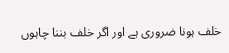خلف ہونا ضروری ہے اور اگر خلف بننا چاہوں